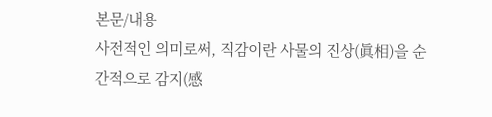본문/내용
사전적인 의미로써, 직감이란 사물의 진상(眞相)을 순간적으로 감지(感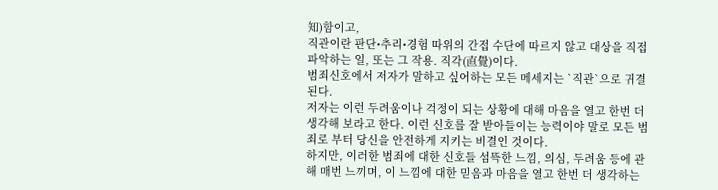知)함이고,
직관이란 판단•추리•경험 따위의 간접 수단에 따르지 않고 대상을 직접 파악하는 일, 또는 그 작용. 직각(直覺)이다.
범죄신호에서 저자가 말하고 싶어하는 모든 메세지는 `직관`으로 귀결된다.
저자는 이런 두려움이나 걱정이 되는 상황에 대해 마음을 열고 한번 더 생각해 보라고 한다. 이런 신호를 잘 받아들이는 능력이야 말로 모든 범죄로 부터 당신을 안전하게 지키는 비결인 것이다.
하지만, 이러한 범죄에 대한 신호들 섬뜩한 느낌, 의심, 두려움 등에 관해 매번 느끼며, 이 느낌에 대한 믿음과 마음을 열고 한번 더 생각하는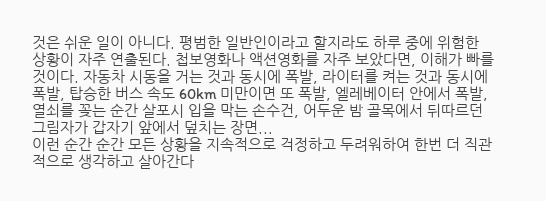것은 쉬운 일이 아니다. 평범한 일반인이라고 할지라도 하루 중에 위험한 상황이 자주 연출된다. 첩보영화나 액션영화를 자주 보았다면, 이해가 빠를 것이다. 자동차 시동을 거는 것과 동시에 폭발, 라이터를 켜는 것과 동시에 폭발, 탑승한 버스 속도 60km 미만이면 또 폭발, 엘레베이터 안에서 폭발, 열쇠를 꽂는 순간 살포시 입을 막는 손수건, 어두운 밤 골목에서 뒤따르던 그림자가 갑자기 앞에서 덮치는 장면...
이런 순간 순간 모든 상황을 지속적으로 걱정하고 두려워하여 한번 더 직관적으로 생각하고 살아간다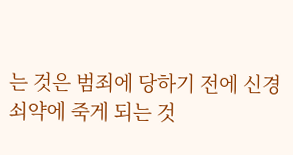는 것은 범죄에 당하기 전에 신경쇠약에 죽게 되는 것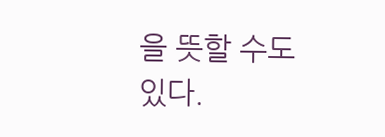을 뜻할 수도 있다.